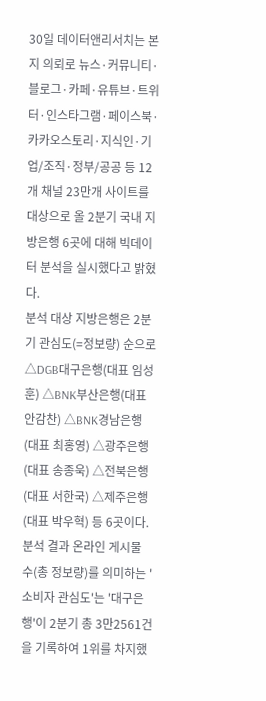30일 데이터앤리서치는 본지 의뢰로 뉴스·커뮤니티·블로그·카페·유튜브·트위터·인스타그램·페이스북·카카오스토리·지식인·기업/조직·정부/공공 등 12개 채널 23만개 사이트를 대상으로 올 2분기 국내 지방은행 6곳에 대해 빅데이터 분석을 실시했다고 밝혔다.
분석 대상 지방은행은 2분기 관심도(=정보량) 순으로 △DGB대구은행(대표 임성훈) △BNK부산은행(대표 안감찬) △BNK경남은행(대표 최홍영) △광주은행(대표 송종욱) △전북은행(대표 서한국) △제주은행(대표 박우혁) 등 6곳이다.
분석 결과 온라인 게시물 수(총 정보량)를 의미하는 '소비자 관심도'는 '대구은행'이 2분기 총 3만2561건을 기록하여 1위를 차지했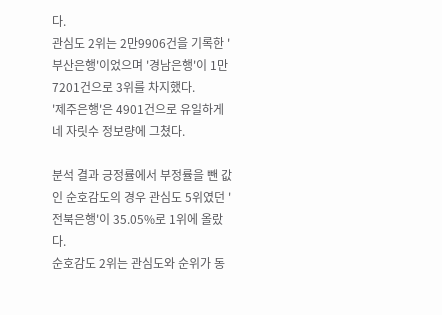다.
관심도 2위는 2만9906건을 기록한 '부산은행'이었으며 '경남은행'이 1만7201건으로 3위를 차지했다.
'제주은행'은 4901건으로 유일하게 네 자릿수 정보량에 그쳤다.

분석 결과 긍정률에서 부정률을 뺀 값인 순호감도의 경우 관심도 5위였던 '전북은행'이 35.05%로 1위에 올랐다.
순호감도 2위는 관심도와 순위가 동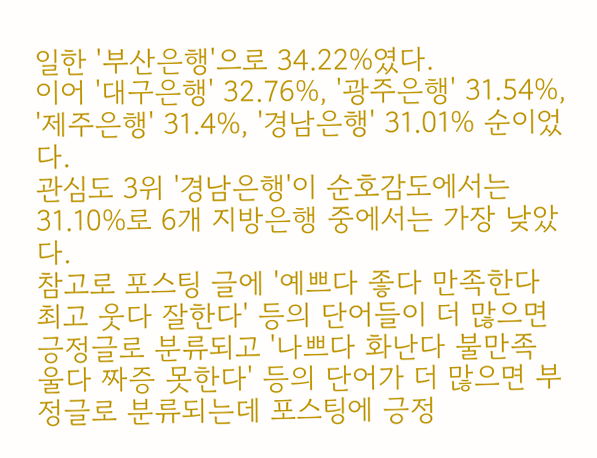일한 '부산은행'으로 34.22%였다.
이어 '대구은행' 32.76%, '광주은행' 31.54%, '제주은행' 31.4%, '경남은행' 31.01% 순이었다.
관심도 3위 '경남은행'이 순호감도에서는 31.10%로 6개 지방은행 중에서는 가장 낮았다.
참고로 포스팅 글에 '예쁘다 좋다 만족한다 최고 웃다 잘한다' 등의 단어들이 더 많으면 긍정글로 분류되고 '나쁘다 화난다 불만족 울다 짜증 못한다' 등의 단어가 더 많으면 부정글로 분류되는데 포스팅에 긍정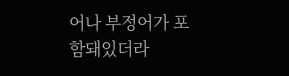어나 부정어가 포함돼있더라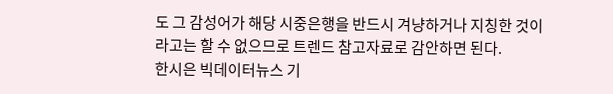도 그 감성어가 해당 시중은행을 반드시 겨냥하거나 지칭한 것이라고는 할 수 없으므로 트렌드 참고자료로 감안하면 된다.
한시은 빅데이터뉴스 기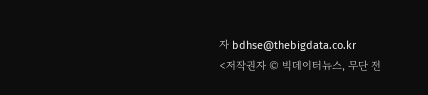자 bdhse@thebigdata.co.kr
<저작권자 © 빅데이터뉴스, 무단 전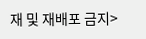재 및 재배포 금지>